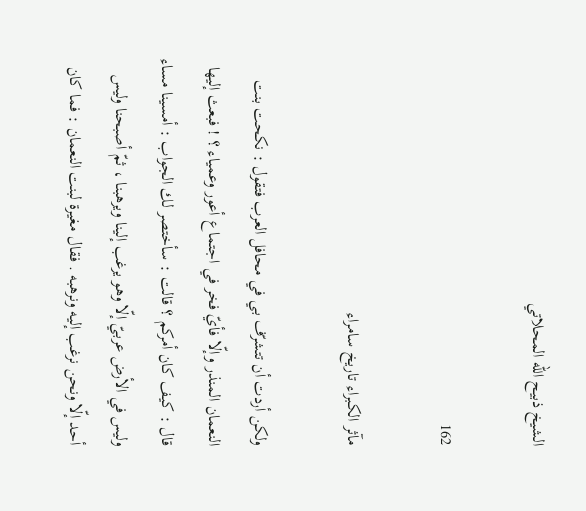الشيخ ذبيح الله المحلاتي

162

مآثر الكبراء تاريخ سامراء

ولكن أردت أن تتشرّف بي في محافل العرب فتقول : نكحت بنت النعمان المنذر وإلّا فأيّ فخر في اجتماع أعور وعمياء ؟ ! فبعث إليها قال : كيف كان أمركم ؟ قالت : سأختصر لك الجواب : أمسينا مساء وليس في الأرض عربيّ إلّا وهو يرغب إلينا ويرهبنا ، ثمّ أصبحنا وليس أحد إلّا ونحن نرغب إليه ونرهبه . فقال مغيرة لبنت النعمان : فما كان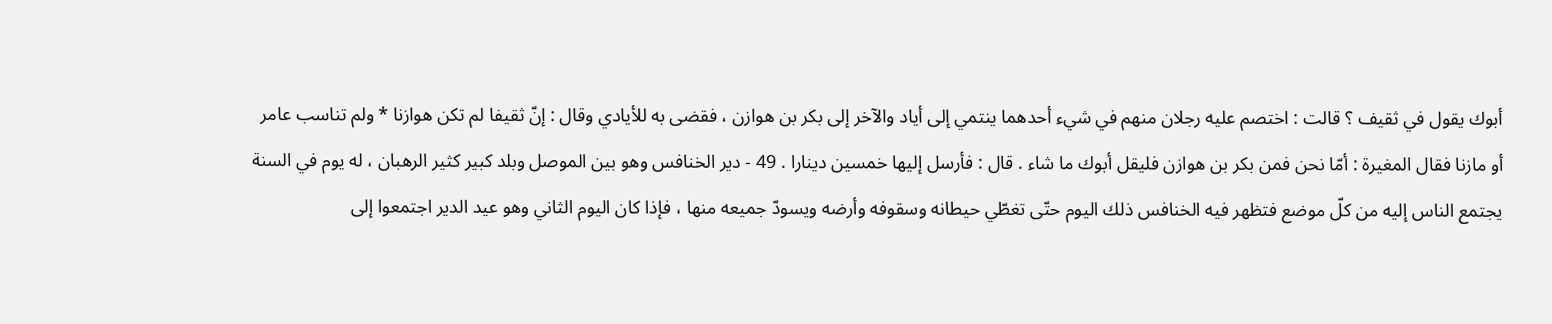أبوك يقول في ثقيف ؟ قالت : اختصم عليه رجلان منهم في شيء أحدهما ينتمي إلى أياد والآخر إلى بكر بن هوازن ، فقضى به للأيادي وقال : إنّ ثقيفا لم تكن هوازنا * ولم تناسب عامر أو مازنا فقال المغيرة : أمّا نحن فمن بكر بن هوازن فليقل أبوك ما شاء . قال : فأرسل إليها خمسين دينارا . 49 - دير الخنافس وهو بين الموصل وبلد كبير كثير الرهبان ، له يوم في السنة يجتمع الناس إليه من كلّ موضع فتظهر فيه الخنافس ذلك اليوم حتّى تغطّي حيطانه وسقوفه وأرضه ويسودّ جميعه منها ، فإذا كان اليوم الثاني وهو عيد الدير اجتمعوا إلى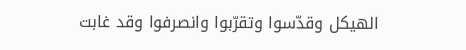الهيكل وقدّسوا وتقرّبوا وانصرفوا وقد غابت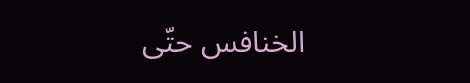الخنافس حتّى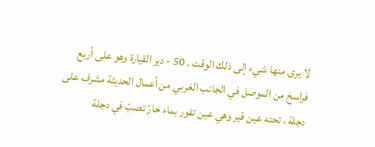لا يرى منها شيء إلى ذلك الوقت . 50 - دير القيارة وهو على أربع فراسخ من الموصل في الجانب الغربي من أعمال الحديثة مشرف على دجلة ، تحته عين قير وهي عين تفور بماء حارّ تصبّ في دجلة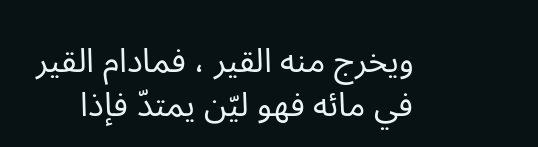ويخرج منه القير ، فمادام القير في مائه فهو ليّن يمتدّ فإذا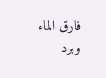فارق الماء وبرد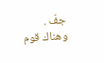جفّ . وهناك قوم